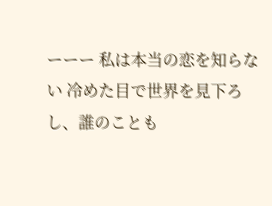ーーー 私は本当の恋を知らない 冷めた目で世界を見下ろし、誰のことも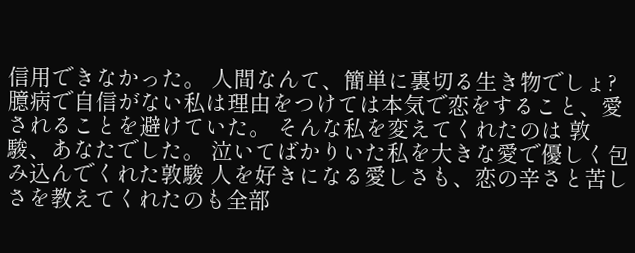信用できなかった。 人間なんて、簡単に裏切る生き物でしょ? 臆病で自信がない私は理由をつけては本気で恋をすること、愛されることを避けていた。 そんな私を変えてくれたのは 敦駿、あなたでした。 泣いてばかりいた私を大きな愛で優しく包み込んでくれた敦駿 人を好きになる愛しさも、恋の辛さと苦しさを教えてくれたのも全部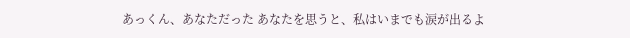あっくん、あなただった あなたを思うと、私はいまでも涙が出るよ